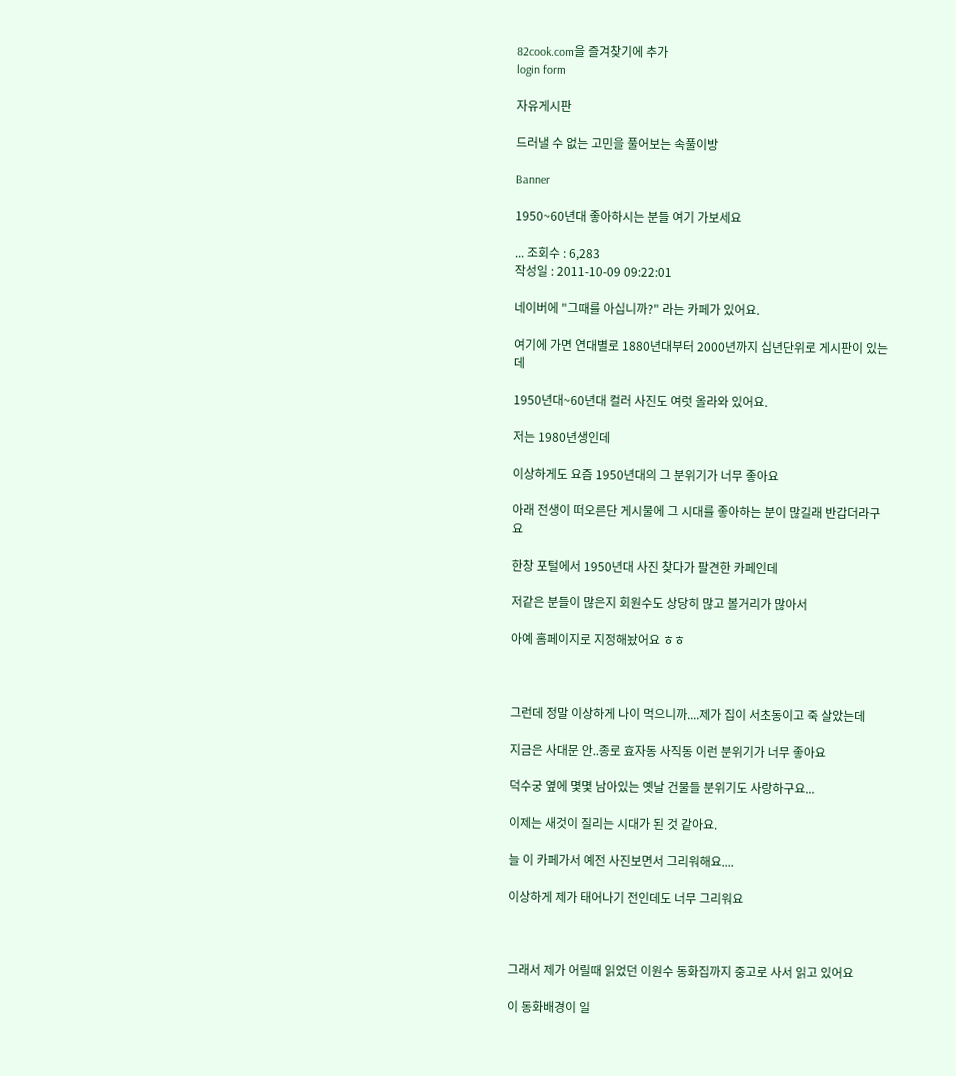82cook.com을 즐겨찾기에 추가
login form

자유게시판

드러낼 수 없는 고민을 풀어보는 속풀이방

Banner

1950~60년대 좋아하시는 분들 여기 가보세요

... 조회수 : 6,283
작성일 : 2011-10-09 09:22:01

네이버에 "그때를 아십니까?" 라는 카페가 있어요.

여기에 가면 연대별로 1880년대부터 2000년까지 십년단위로 게시판이 있는데

1950년대~60년대 컬러 사진도 여럿 올라와 있어요.

저는 1980년생인데

이상하게도 요즘 1950년대의 그 분위기가 너무 좋아요

아래 전생이 떠오른단 게시물에 그 시대를 좋아하는 분이 많길래 반갑더라구요

한창 포털에서 1950년대 사진 찾다가 팔견한 카페인데

저같은 분들이 많은지 회원수도 상당히 많고 볼거리가 많아서

아예 홈페이지로 지정해놨어요 ㅎㅎ



그런데 정말 이상하게 나이 먹으니까....제가 집이 서초동이고 죽 살았는데

지금은 사대문 안..종로 효자동 사직동 이런 분위기가 너무 좋아요

덕수궁 옆에 몇몇 남아있는 옛날 건물들 분위기도 사랑하구요...

이제는 새것이 질리는 시대가 된 것 같아요.

늘 이 카페가서 예전 사진보면서 그리워해요....

이상하게 제가 태어나기 전인데도 너무 그리워요



그래서 제가 어릴때 읽었던 이원수 동화집까지 중고로 사서 읽고 있어요

이 동화배경이 일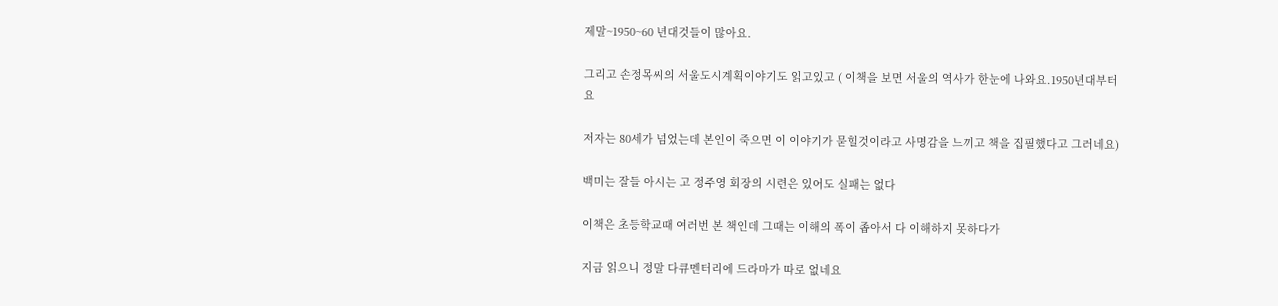제말~1950~60 년대것들이 많아요.

그리고 손정목씨의 서울도시계획이야기도 읽고있고 ( 이책을 보면 서울의 역사가 한눈에 나와요.1950년대부터요

저자는 80세가 넘었는데 본인이 죽으면 이 이야기가 묻힐것이라고 사명감을 느끼고 책을 집필했다고 그러네요)

백미는 잘들 아시는 고 정주영 회장의 시련은 있어도 실패는 없다

이책은 초등학교때 여러번 본 책인데 그때는 이해의 폭이 좁아서 다 이해하지 못하다가

지금 읽으니 정말 다큐멘터리에 드라마가 따로 없네요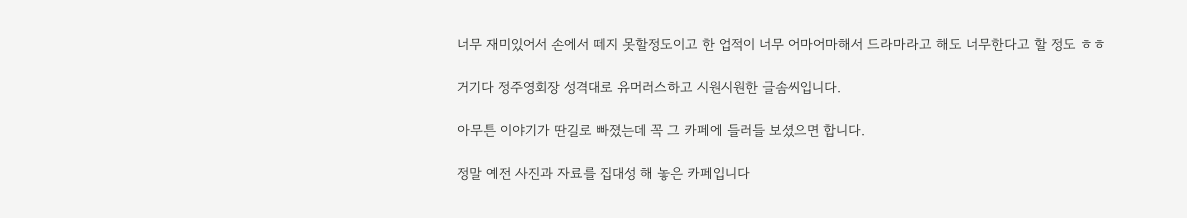너무 재미있어서 손에서 떼지 못할정도이고 한 업적이 너무 어마어마해서 드라마라고 해도 너무한다고 할 정도 ㅎㅎ

거기다 정주영회장 성격대로 유머러스하고 시원시원한 글솜씨입니다.

아무튼 이야기가 딴길로 빠졌는데 꼭 그 카페에 들러들 보셨으면 합니다.

정말 예전 사진과 자료를 집대성 해 놓은 카페입니다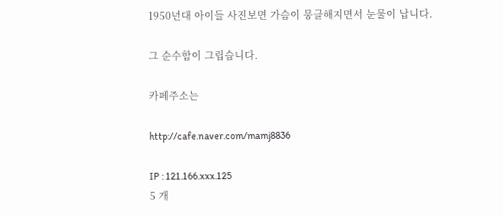1950년대 아이들 사진보면 가슴이 뭉클해지면서 눈물이 납니다.

그 순수함이 그립습니다.

카페주소는

http://cafe.naver.com/mamj8836

IP : 121.166.xxx.125
5 개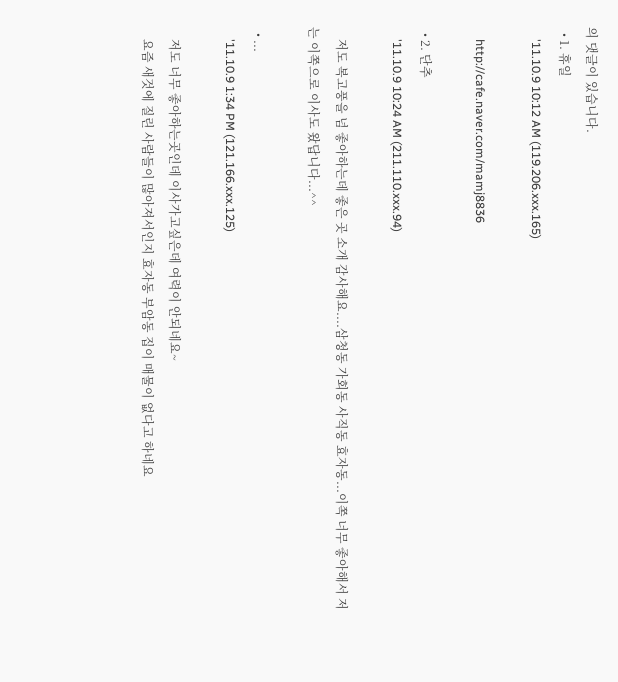의 댓글이 있습니다.
  • 1. 휴일
    '11.10.9 10:12 AM (119.206.xxx.165)

    http://cafe.naver.com/mamj8836

  • 2. 단추
    '11.10.9 10:24 AM (211.110.xxx.94)

    저도 복고풍을 넘 좋아하는데 좋은 곳 소개 감사해요....삼청동 가회동 사직동 효자동...이쪽 너무 좋아해서 저는 이쪽으로 이사도 왔답니다...^^

  • ...
    '11.10.9 1:34 PM (121.166.xxx.125)

    저도 너무 좋아하는곳인데 이사가고싶은데 여력이 안되네요~
    요즘 새것에 질린 사람들이 많아져서인지 효자동 부암동 집이 매물이 없다고 하네요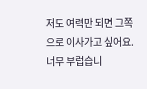저도 여력만 되면 그쪽으로 이사가고 싶어요. 너무 부럽습니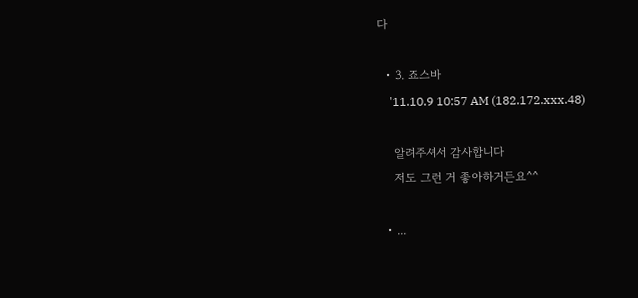다

  • 3. 죠스바
    '11.10.9 10:57 AM (182.172.xxx.48)

    알려주셔서 감사합니다
    저도 그런 거 좋아하거든요^^

  • ...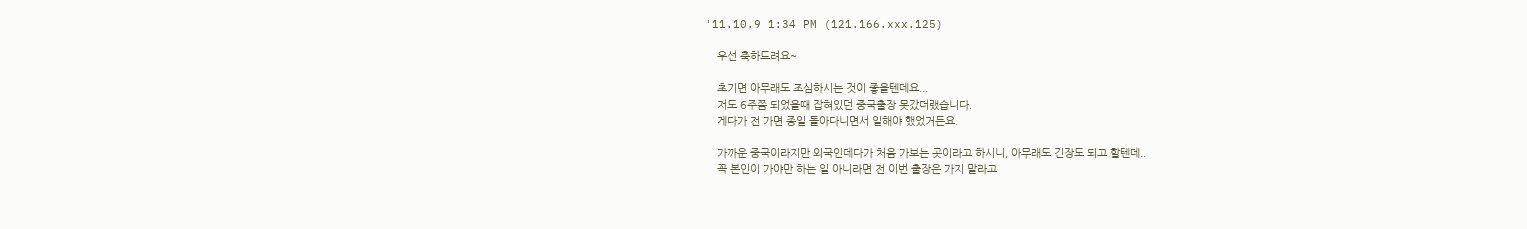'11.10.9 1:34 PM (121.166.xxx.125)

    우선 축하드려요~

    초기면 아무래도 조심하시는 것이 좋을텐데요...
    저도 6주쯤 되었을때 잡혀있던 중국출장 못갔더랬습니다.
    게다가 전 가면 종일 돌아다니면서 일해야 했었거든요.

    가까운 중국이라지만 외국인데다가 처음 가보는 곳이라고 하시니, 아무래도 긴장도 되고 할텐데..
    꼭 본인이 가야만 하는 일 아니라면 전 이번 출장은 가지 말라고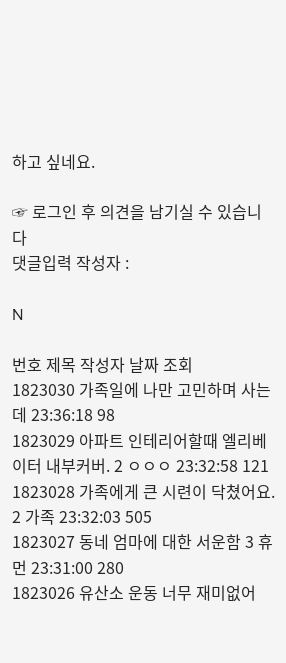하고 싶네요.

☞ 로그인 후 의견을 남기실 수 있습니다
댓글입력 작성자 :

N

번호 제목 작성자 날짜 조회
1823030 가족일에 나만 고민하며 사는데 23:36:18 98
1823029 아파트 인테리어할때 엘리베이터 내부커버. 2 ㅇㅇㅇ 23:32:58 121
1823028 가족에게 큰 시련이 닥쳤어요. 2 가족 23:32:03 505
1823027 동네 엄마에 대한 서운함 3 휴먼 23:31:00 280
1823026 유산소 운동 너무 재미없어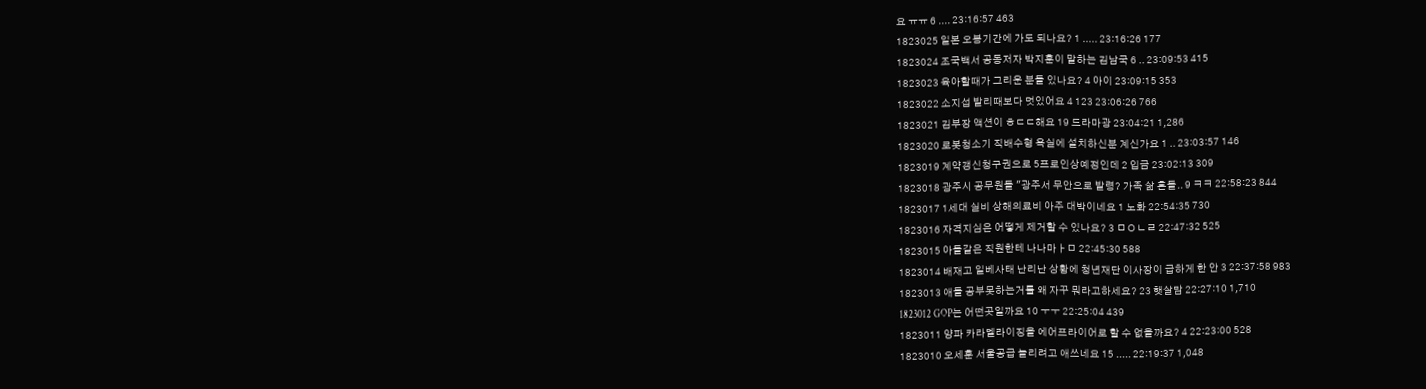요 ㅠㅠ 6 .... 23:16:57 463
1823025 일본 오봉기간에 가도 되나요? 1 ..... 23:16:26 177
1823024 조국백서 공동저자 박지훈이 말하는 김남국 6 .. 23:09:53 415
1823023 육아할때가 그리운 분들 있나요? 4 아이 23:09:15 353
1823022 소지섭 발리때보다 멋있어요 4 123 23:06:26 766
1823021 김부장 액션이 ㅎㄷㄷ해요 19 드라마광 23:04:21 1,286
1823020 로봇청소기 직배수형 욕실에 설치하신분 계신가요 1 .. 23:03:57 146
1823019 계약갱신청구권으로 5프로인상예정인데 2 입금 23:02:13 309
1823018 광주시 공무원들 "광주서 무안으로 발령? 가족 삶 흔들.. 9 ㅋㅋ 22:58:23 844
1823017 1세대 실비 상해의료비 아주 대박이네요 1 노화 22:54:35 730
1823016 자격지심은 어떻게 제거할 수 있나요? 3 ㅁㅇㄴㄹ 22:47:32 525
1823015 아들같은 직원한테 나나마ㅏㅁ 22:45:30 588
1823014 배재고 일베사태 난리난 상황에 청년재단 이사장이 급하게 한 안 3 22:37:58 983
1823013 애들 공부못하는거를 왜 자꾸 뭐라고하세요? 23 햇살맘 22:27:10 1,710
1823012 GOP는 어떤곳일까요 10 ㅜㅜ 22:25:04 439
1823011 양파 카라멜라이징을 에어프라이어로 할 수 없을까요? 4 22:23:00 528
1823010 오세훈 서울공급 늘리려고 애쓰네요 15 ..... 22:19:37 1,048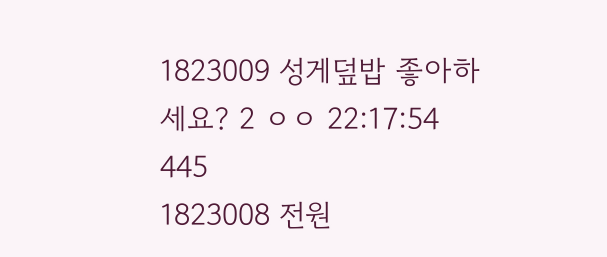1823009 성게덮밥 좋아하세요? 2 ㅇㅇ 22:17:54 445
1823008 전원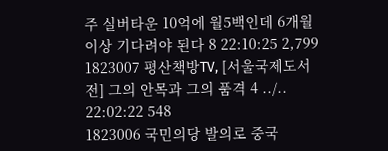주 실버타운 10억에 월5백인데 6개월 이상 기다려야 된다 8 22:10:25 2,799
1823007 평산책방TV, [서울국제도서전] 그의 안목과 그의 품격 4 ../.. 22:02:22 548
1823006 국민의당 발의로 중국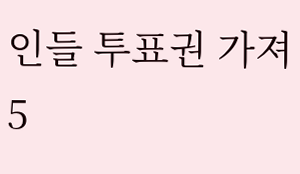인들 투표권 가져 5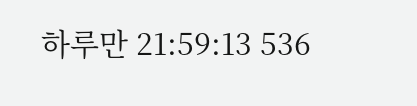하루만 21:59:13 536